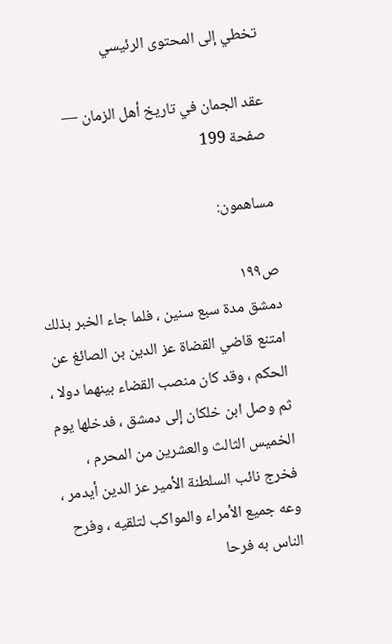تخطي إلى المحتوى الرئيسي

عقد الجمان في تاريخ أهل الزمان — صفحة 199

مساهمون:

ص١٩٩
دمشق مدة سبع سنين ، فلما جاء الخبر بذلك امتنع قاضي القضاة عز الدين بن الصائغ عن الحكم ، وقد كان منصب القضاء بينهما دولا ، ثم وصل ابن خلكان إلى دمشق ، فدخلها يوم الخميس الثالث والعشرين من المحرم ، فخرج نائب السلطنة الأمير عز الدين أيدمر ، وعه جميع الأمراء والمواكب لتلقيه ، وفرح الناس به فرحا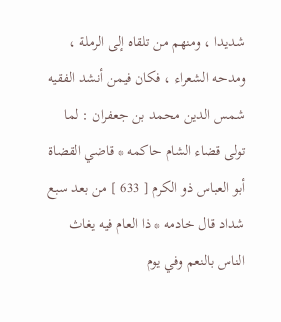شديدا ، ومنهم من تلقاه إلى الرملة ، ومدحه الشعراء ، فكان فيمن أنشد الفقيه شمس الدين محمد بن جعفران : لما تولى قضاء الشام حاكمه * قاضي القضاة أبو العباس ذو الكرم [ 633 ] من بعد سبع شداد قال خادمه * ذا العام فيه يغاث الناس بالنعم وفي يوم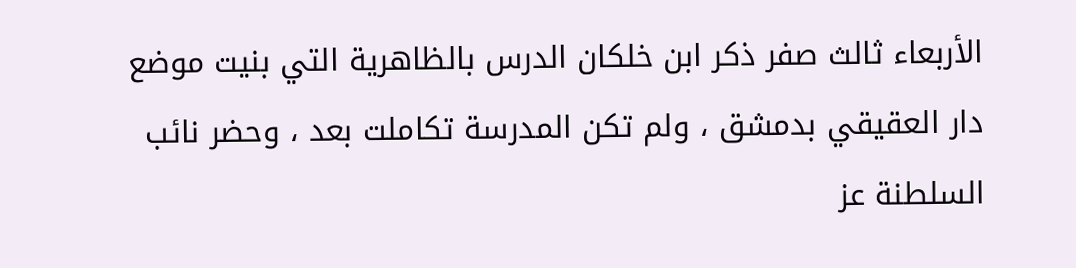الأربعاء ثالث صفر ذكر ابن خلكان الدرس بالظاهرية التي بنيت موضع دار العقيقي بدمشق ، ولم تكن المدرسة تكاملت بعد ، وحضر نائب السلطنة عز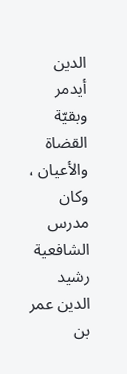الدين أيدمر وبقيّة القضاة والأعيان ، وكان مدرس الشافعية رشيد الدين عمر بن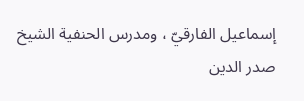إسماعيل الفارقيّ ، ومدرس الحنفية الشيخ صدر الدين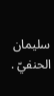سليمان الحنفيّ .